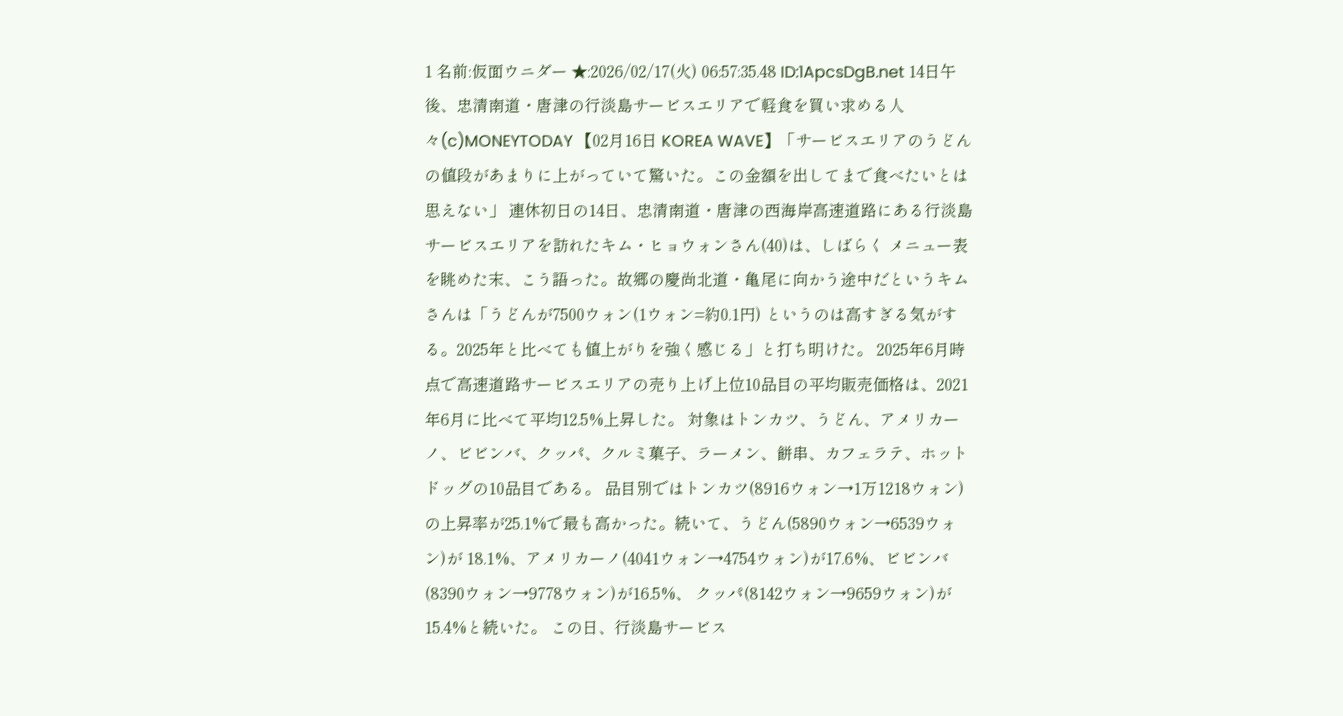1 名前:仮面ウニダー ★:2026/02/17(火) 06:57:35.48 ID:1ApcsDgB.net 14日午後、忠清南道・唐津の行淡島サービスエリアで軽食を買い求める人々(c)MONEYTODAY 【02月16日 KOREA WAVE】「サービスエリアのうどんの値段があまりに上がっていて驚いた。この金額を出してまで食べたいとは思えない」 連休初日の14日、忠清南道・唐津の西海岸高速道路にある行淡島サービスエリアを訪れたキム・ヒョウォンさん(40)は、しばらく メニュー表を眺めた末、こう語った。故郷の慶尚北道・亀尾に向かう途中だというキムさんは「うどんが7500ウォン(1ウォン=約0.1円) というのは高すぎる気がする。2025年と比べても値上がりを強く感じる」と打ち明けた。 2025年6月時点で高速道路サービスエリアの売り上げ上位10品目の平均販売価格は、2021年6月に比べて平均12.5%上昇した。 対象はトンカツ、うどん、アメリカーノ、ビビンバ、クッパ、クルミ菓子、ラーメン、餅串、カフェラテ、ホットドッグの10品目である。 品目別ではトンカツ(8916ウォン→1万1218ウォン)の上昇率が25.1%で最も高かった。続いて、うどん(5890ウォン→6539ウォン)が 18.1%、アメリカーノ(4041ウォン→4754ウォン)が17.6%、ビビンバ(8390ウォン→9778ウォン)が16.5%、 クッパ(8142ウォン→9659ウォン)が15.4%と続いた。 この日、行淡島サービス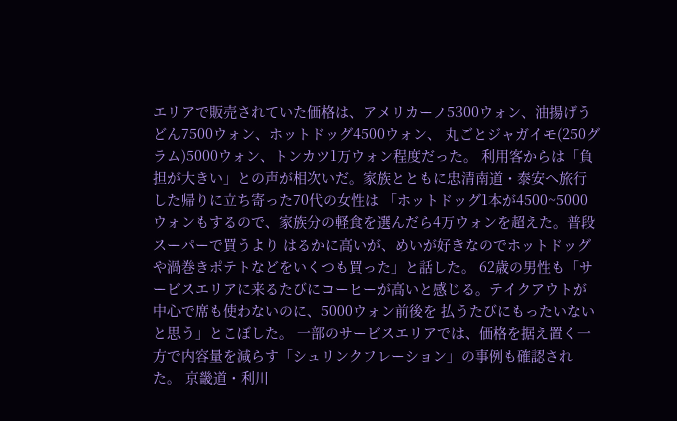エリアで販売されていた価格は、アメリカーノ5300ウォン、油揚げうどん7500ウォン、ホットドッグ4500ウォン、 丸ごとジャガイモ(250グラム)5000ウォン、トンカツ1万ウォン程度だった。 利用客からは「負担が大きい」との声が相次いだ。家族とともに忠清南道・泰安へ旅行した帰りに立ち寄った70代の女性は 「ホットドッグ1本が4500~5000ウォンもするので、家族分の軽食を選んだら4万ウォンを超えた。普段スーパーで買うより はるかに高いが、めいが好きなのでホットドッグや渦巻きポテトなどをいくつも買った」と話した。 62歳の男性も「サービスエリアに来るたびにコーヒーが高いと感じる。テイクアウトが中心で席も使わないのに、5000ウォン前後を 払うたびにもったいないと思う」とこぼした。 一部のサービスエリアでは、価格を据え置く一方で内容量を減らす「シュリンクフレーション」の事例も確認された。 京畿道・利川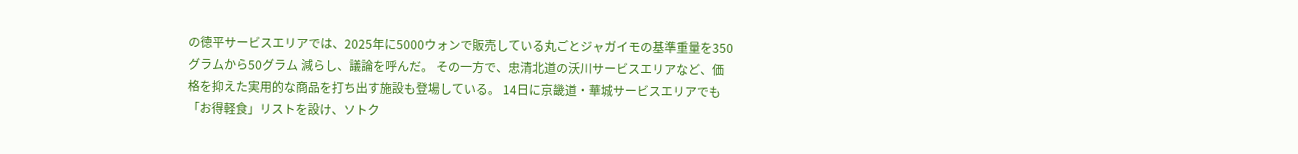の徳平サービスエリアでは、2025年に5000ウォンで販売している丸ごとジャガイモの基準重量を350グラムから50グラム 減らし、議論を呼んだ。 その一方で、忠清北道の沃川サービスエリアなど、価格を抑えた実用的な商品を打ち出す施設も登場している。 14日に京畿道・華城サービスエリアでも「お得軽食」リストを設け、ソトク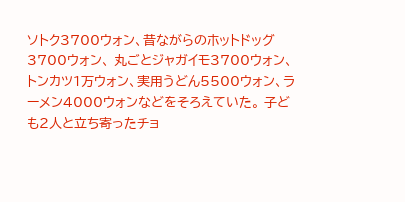ソトク3700ウォン、昔ながらのホットドッグ3700ウォン、 丸ごとジャガイモ3700ウォン、トンカツ1万ウォン、実用うどん5500ウォン、ラーメン4000ウォンなどをそろえていた。 子ども2人と立ち寄ったチョ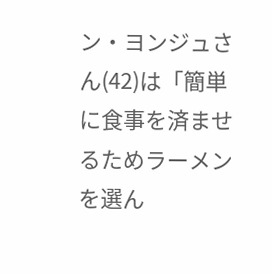ン・ヨンジュさん(42)は「簡単に食事を済ませるためラーメンを選ん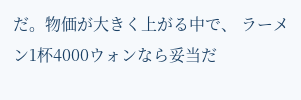だ。物価が大きく上がる中で、 ラーメン1杯4000ウォンなら妥当だ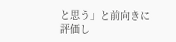と思う」と前向きに評価し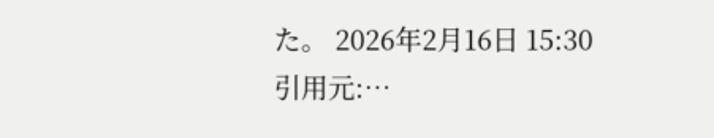た。 2026年2月16日 15:30 引用元:…